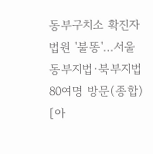동부구치소 확진자 법원 '불똥'…서울 동부지법·북부지법 80여명 방문(종합)
[아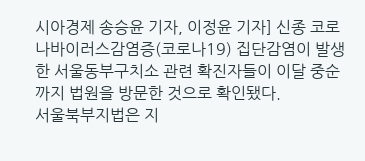시아경제 송승윤 기자, 이정윤 기자] 신종 코로나바이러스감염증(코로나19) 집단감염이 발생한 서울동부구치소 관련 확진자들이 이달 중순까지 법원을 방문한 것으로 확인됐다.
서울북부지법은 지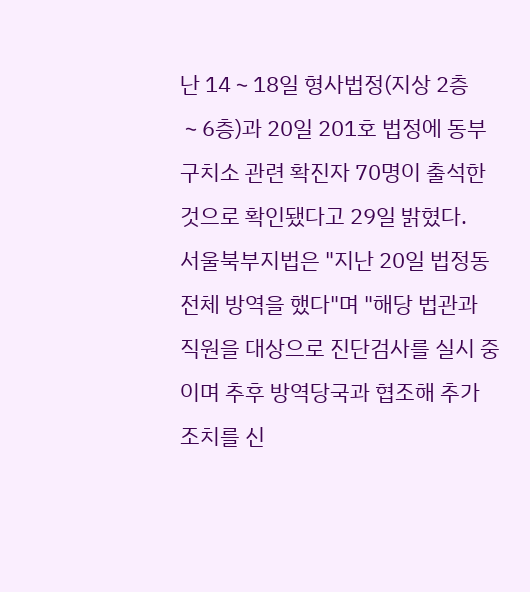난 14∼18일 형사법정(지상 2층∼6층)과 20일 201호 법정에 동부구치소 관련 확진자 70명이 출석한 것으로 확인됐다고 29일 밝혔다.
서울북부지법은 "지난 20일 법정동 전체 방역을 했다"며 "해당 법관과 직원을 대상으로 진단검사를 실시 중이며 추후 방역당국과 협조해 추가 조치를 신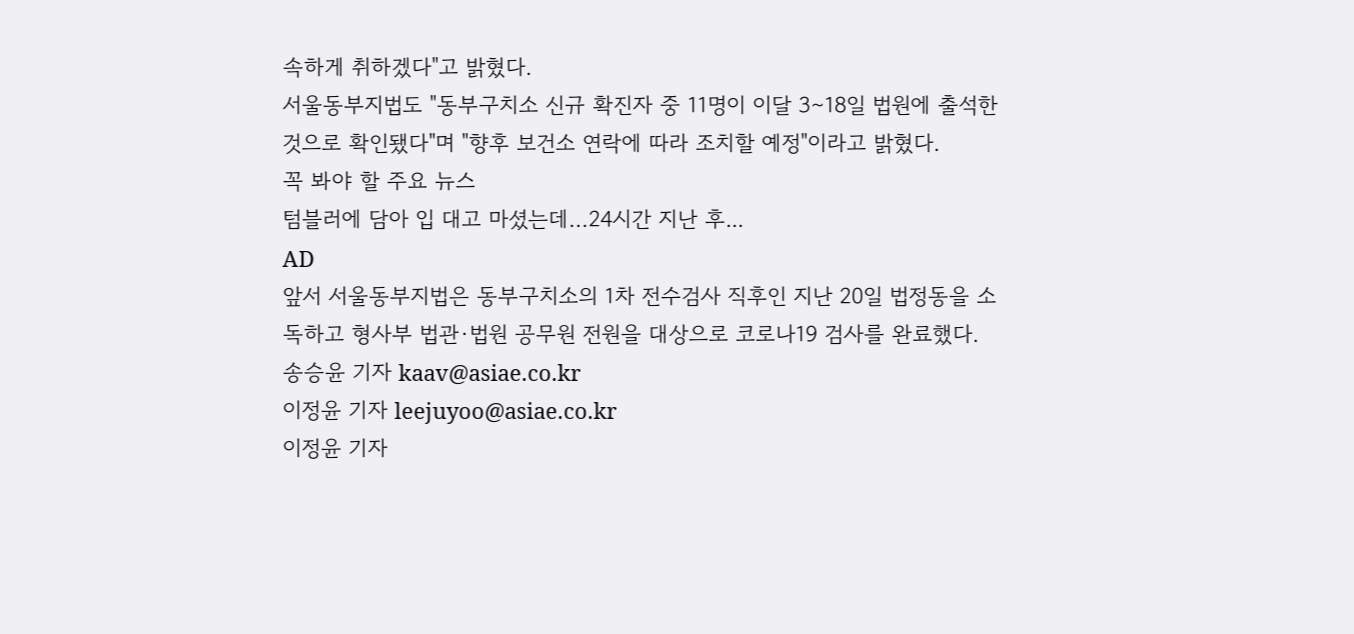속하게 취하겠다"고 밝혔다.
서울동부지법도 "동부구치소 신규 확진자 중 11명이 이달 3∼18일 법원에 출석한 것으로 확인됐다"며 "향후 보건소 연락에 따라 조치할 예정"이라고 밝혔다.
꼭 봐야 할 주요 뉴스
텀블러에 담아 입 대고 마셨는데…24시간 지난 후...
AD
앞서 서울동부지법은 동부구치소의 1차 전수검사 직후인 지난 20일 법정동을 소독하고 형사부 법관·법원 공무원 전원을 대상으로 코로나19 검사를 완료했다.
송승윤 기자 kaav@asiae.co.kr
이정윤 기자 leejuyoo@asiae.co.kr
이정윤 기자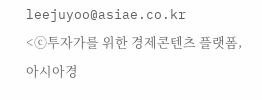leejuyoo@asiae.co.kr
<ⓒ투자가를 위한 경제콘텐츠 플랫폼, 아시아경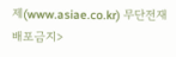제(www.asiae.co.kr) 무단전재 배포금지>